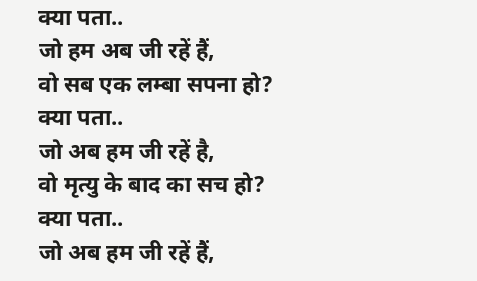क्या पता..
जो हम अब जी रहें हैं,
वो सब एक लम्बा सपना हो?
क्या पता..
जो अब हम जी रहें है,
वो मृत्यु के बाद का सच हो?
क्या पता..
जो अब हम जी रहें हैं,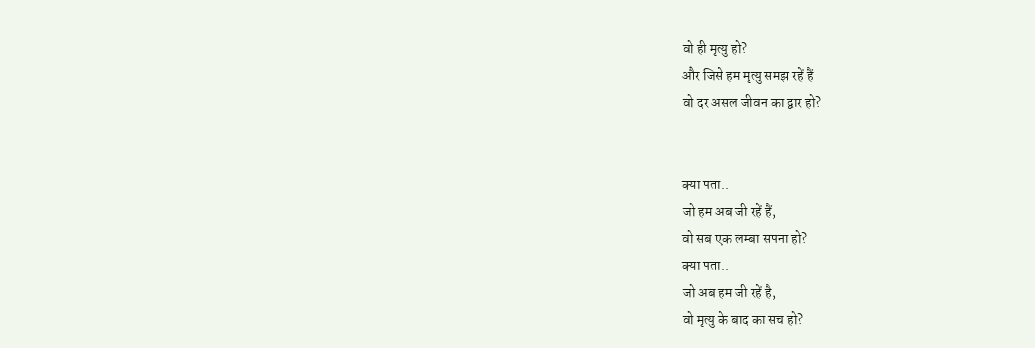वो ही मृत्यु हो?
और जिसे हम मृत्यु समझ रहें हैं
वो दर असल जीवन का द्वार हो?


क्या पता..
जो हम अब जी रहें हैं,
वो सब एक लम्बा सपना हो?
क्या पता..
जो अब हम जी रहें है,
वो मृत्यु के बाद का सच हो?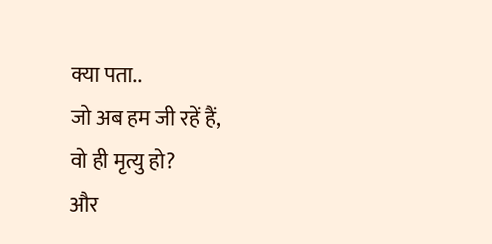क्या पता..
जो अब हम जी रहें हैं,
वो ही मृत्यु हो?
और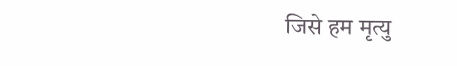जिसे हम मृत्यु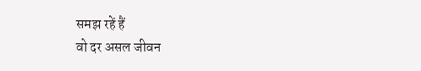समझ रहें हैं
वो दर असल जीवन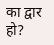का द्वार हो?